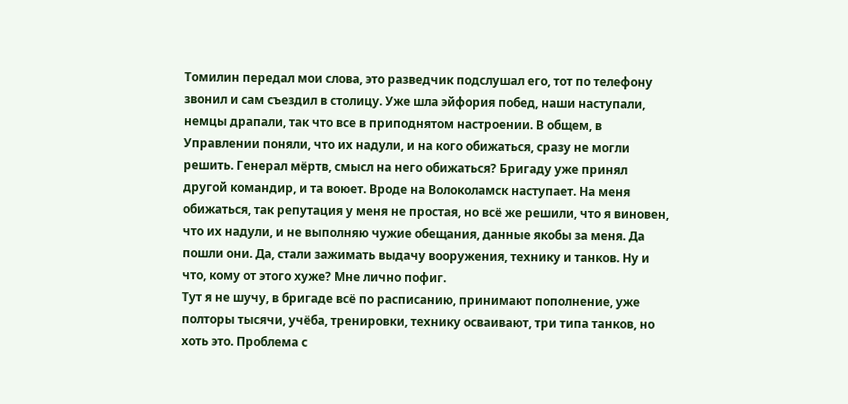Томилин передал мои слова, это разведчик подслушал его, тот по телефону звонил и сам съездил в столицу. Уже шла эйфория побед, наши наступали, немцы драпали, так что все в приподнятом настроении. В общем, в Управлении поняли, что их надули, и на кого обижаться, сразу не могли решить. Генерал мёртв, смысл на него обижаться? Бригаду уже принял другой командир, и та воюет. Вроде на Волоколамск наступает. На меня обижаться, так репутация у меня не простая, но всё же решили, что я виновен, что их надули, и не выполняю чужие обещания, данные якобы за меня. Да пошли они. Да, стали зажимать выдачу вооружения, технику и танков. Ну и что, кому от этого хуже? Мне лично пофиг.
Тут я не шучу, в бригаде всё по расписанию, принимают пополнение, уже полторы тысячи, учёба, тренировки, технику осваивают, три типа танков, но хоть это. Проблема с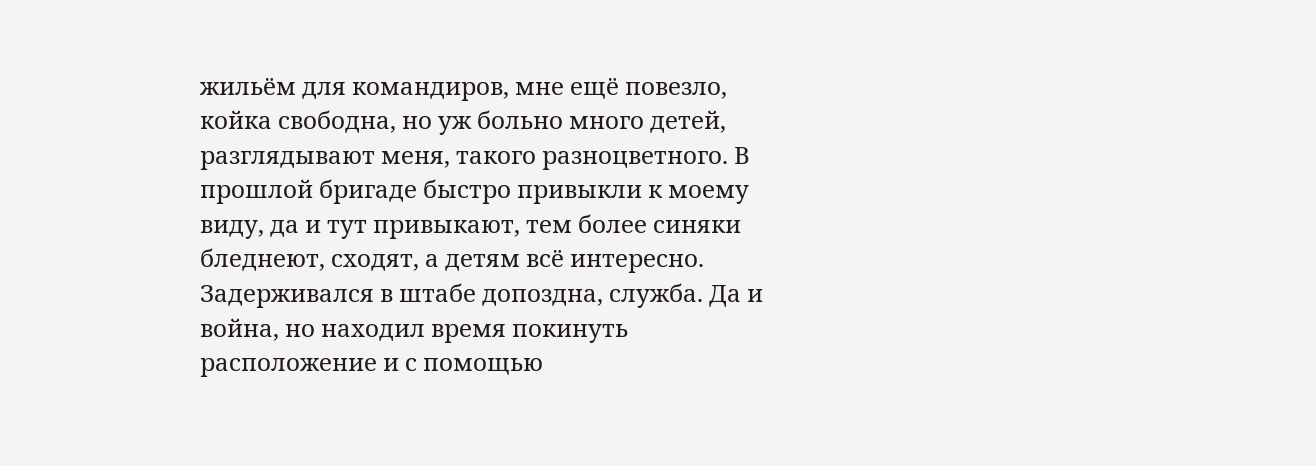жильём для командиров, мне ещё повезло, койка свободна, но уж больно много детей, разглядывают меня, такого разноцветного. В прошлой бригаде быстро привыкли к моему виду, да и тут привыкают, тем более синяки бледнеют, сходят, а детям всё интересно. Задерживался в штабе допоздна, служба. Да и война, но находил время покинуть расположение и с помощью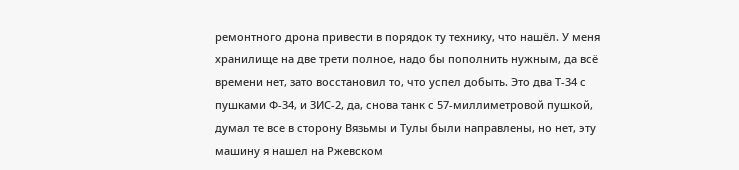ремонтного дрона привести в порядок ту технику, что нашёл. У меня хранилище на две трети полное, надо бы пополнить нужным, да всё времени нет, зато восстановил то, что успел добыть. Это два Т-34 с пушками Ф-34, и ЗИС-2, да, снова танк с 57-миллиметровой пушкой, думал те все в сторону Вязьмы и Тулы были направлены, но нет, эту машину я нашел на Ржевском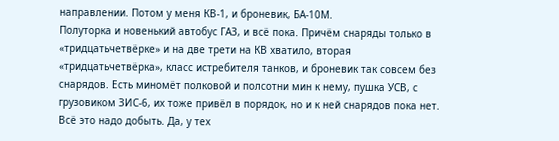направлении. Потом у меня КВ-1, и броневик, БА-10М.
Полуторка и новенький автобус ГАЗ, и всё пока. Причём снаряды только в «тридцатьчетвёрке» и на две трети на КВ хватило, вторая «тридцатьчетвёрка», класс истребителя танков, и броневик так совсем без снарядов. Есть миномёт полковой и полсотни мин к нему, пушка УСВ, с грузовиком ЗИС-6, их тоже привёл в порядок, но и к ней снарядов пока нет. Всё это надо добыть. Да, у тех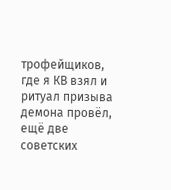трофейщиков, где я КВ взял и ритуал призыва демона провёл, ещё две советских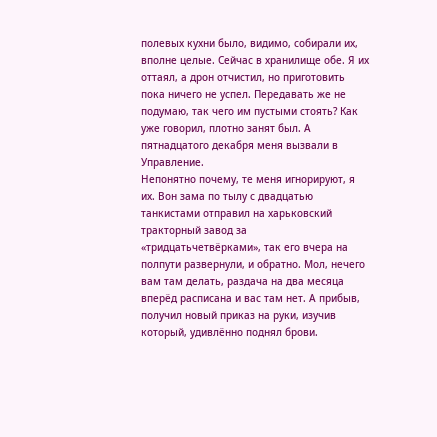полевых кухни было, видимо, собирали их, вполне целые. Сейчас в хранилище обе. Я их оттаял, а дрон отчистил, но приготовить пока ничего не успел. Передавать же не подумаю, так чего им пустыми стоять? Как уже говорил, плотно занят был. А пятнадцатого декабря меня вызвали в Управление.
Непонятно почему, те меня игнорируют, я их. Вон зама по тылу с двадцатью танкистами отправил на харьковский тракторный завод за «тридцатьчетвёрками», так его вчера на полпути развернули, и обратно. Мол, нечего вам там делать, раздача на два месяца вперёд расписана и вас там нет. А прибыв, получил новый приказ на руки, изучив который, удивлённо поднял брови.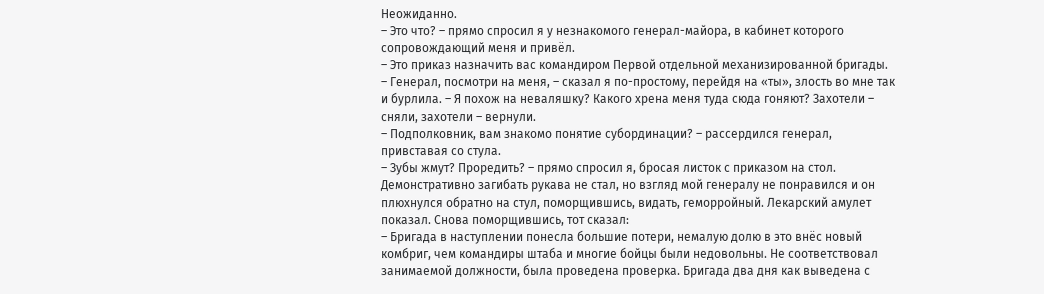Неожиданно.
– Это что? – прямо спросил я у незнакомого генерал-майора, в кабинет которого сопровождающий меня и привёл.
– Это приказ назначить вас командиром Первой отдельной механизированной бригады.
– Генерал, посмотри на меня, – сказал я по-простому, перейдя на «ты», злость во мне так и бурлила. – Я похож на неваляшку? Какого хрена меня туда сюда гоняют? Захотели – сняли, захотели – вернули.
– Подполковник, вам знакомо понятие субординации? – рассердился генерал, привставая со стула.
– Зубы жмут? Проредить? – прямо спросил я, бросая листок с приказом на стол.
Демонстративно загибать рукава не стал, но взгляд мой генералу не понравился и он плюхнулся обратно на стул, поморщившись, видать, геморройный. Лекарский амулет показал. Снова поморщившись, тот сказал:
– Бригада в наступлении понесла большие потери, немалую долю в это внёс новый комбриг, чем командиры штаба и многие бойцы были недовольны. Не соответствовал занимаемой должности, была проведена проверка. Бригада два дня как выведена с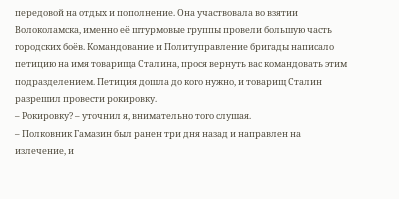передовой на отдых и пополнение. Она участвовала во взятии Волоколамска, именно её штурмовые группы провели большую часть городских боёв. Командование и Политуправление бригады написало петицию на имя товарища Сталина, прося вернуть вас командовать этим подразделением. Петиция дошла до кого нужно, и товарищ Сталин разрешил провести рокировку.
– Рокировку? – уточнил я, внимательно того слушая.
– Полковник Гамазин был ранен три дня назад и направлен на излечение, и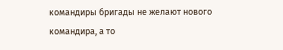командиры бригады не желают нового командира, а то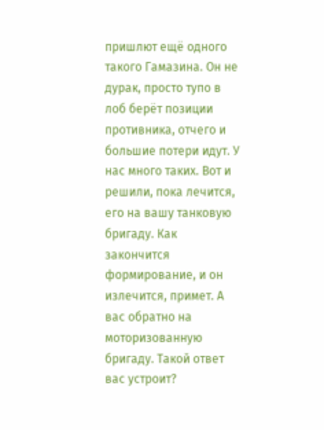пришлют ещё одного такого Гамазина. Он не дурак, просто тупо в лоб берёт позиции противника, отчего и большие потери идут. У нас много таких. Вот и решили, пока лечится, его на вашу танковую бригаду. Как закончится формирование, и он излечится, примет. А вас обратно на моторизованную бригаду. Такой ответ вас устроит?